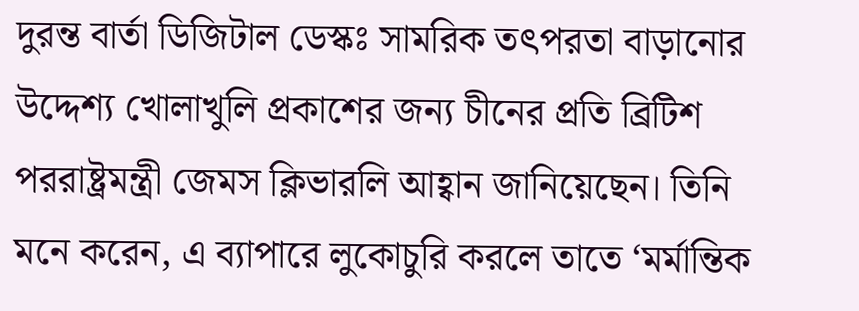দুরন্ত বার্তা ডিজিটাল ডেস্কঃ সামরিক তৎপরতা বাড়ানোর উদ্দেশ্য খোলাখুলি প্রকাশের জন্য চীনের প্রতি ব্রিটিশ পররাষ্ট্রমন্ত্রী জেমস ক্লিভারলি আহ্বান জানিয়েছেন। তিনি মনে করেন, এ ব্যাপারে লুকোচুরি করলে তাতে ‘মর্মান্তিক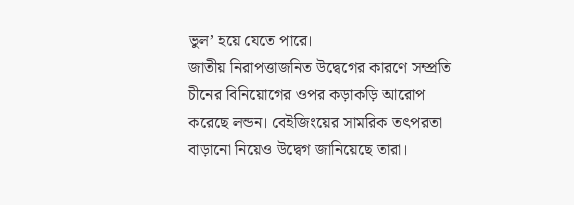ভুল’ হয়ে যেতে পারে।
জাতীয় নিরাপত্তাজনিত উদ্বেগের কারণে সম্প্রতি চীনের বিনিয়োগের ওপর কড়াকড়ি আরোপ করেছে লন্ডন। বেইজিংয়ের সামরিক তৎপরতা বাড়ানো নিয়েও উদ্বেগ জানিয়েছে তারা।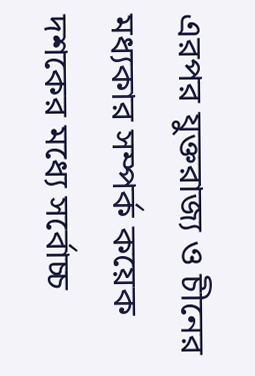এরপর যুক্তরাজ্য ও চীনের মধ্যকার সম্পর্ক কয়েক দশকের মধ্যে সর্বোচ্চ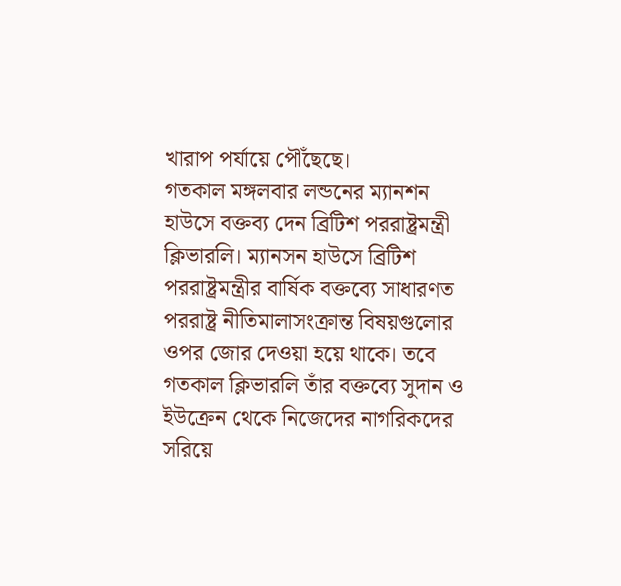খারাপ পর্যায়ে পৌঁছেছে।
গতকাল মঙ্গলবার লন্ডনের ম্যানশন হাউসে বক্তব্য দেন ব্রিটিশ পররাষ্ট্রমন্ত্রী ক্লিভারলি। ম্যানসন হাউসে ব্রিটিশ পররাষ্ট্রমন্ত্রীর বার্ষিক বক্তব্যে সাধারণত পররাষ্ট্র নীতিমালাসংক্রান্ত বিষয়গুলোর ওপর জোর দেওয়া হয়ে থাকে। তবে গতকাল ক্লিভারলি তাঁর বক্তব্যে সুদান ও ইউক্রেন থেকে নিজেদের নাগরিকদের সরিয়ে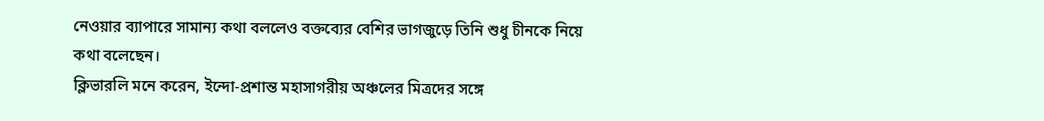নেওয়ার ব্যাপারে সামান্য কথা বললেও বক্তব্যের বেশির ভাগজুড়ে তিনি শুধু চীনকে নিয়ে কথা বলেছেন।
ক্লিভারলি মনে করেন, ইন্দো-প্রশান্ত মহাসাগরীয় অঞ্চলের মিত্রদের সঙ্গে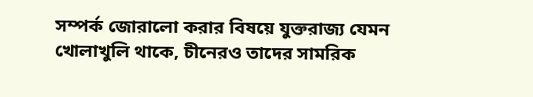সম্পর্ক জোরালো করার বিষয়ে যুক্তরাজ্য যেমন খোলাখুলি থাকে, চীনেরও তাদের সামরিক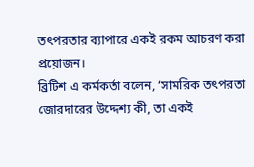তৎপরতার ব্যাপারে একই রকম আচরণ করা প্রয়োজন।
ব্রিটিশ এ কর্মকর্তা বলেন, ‘সামরিক তৎপরতা জোরদারের উদ্দেশ্য কী, তা একই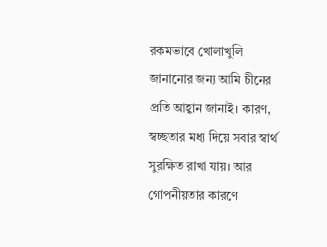রকমভাবে খোলাখুলি জানানোর জন্য আমি চীনের প্রতি আহ্বান জানাই। কারণ, স্বচ্ছতার মধ্য দিয়ে সবার স্বার্থ সুরক্ষিত রাখা যায়। আর গোপনীয়তার কারণে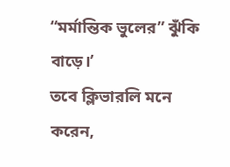“মর্মান্তিক ভুলের” ঝুঁকি বাড়ে।’
তবে ক্লিভারলি মনে করেন,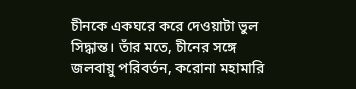চীনকে একঘরে করে দেওয়াটা ভুল সিদ্ধান্ত। তাঁর মতে, চীনের সঙ্গে জলবায়ু পরিবর্তন, করোনা মহামারি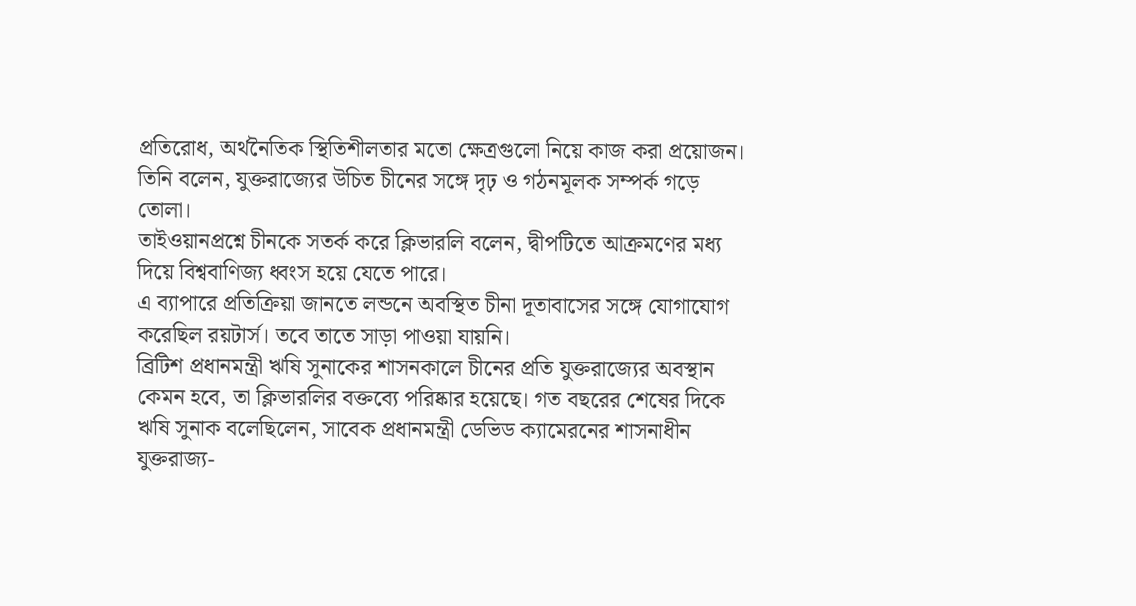প্রতিরোধ, অর্থনৈতিক স্থিতিশীলতার মতো ক্ষেত্রগুলো নিয়ে কাজ করা প্রয়োজন। তিনি বলেন, যুক্তরাজ্যের উচিত চীনের সঙ্গে দৃঢ় ও গঠনমূলক সম্পর্ক গড়ে তোলা।
তাইওয়ানপ্রশ্নে চীনকে সতর্ক করে ক্লিভারলি বলেন, দ্বীপটিতে আক্রমণের মধ্য দিয়ে বিশ্ববাণিজ্য ধ্বংস হয়ে যেতে পারে।
এ ব্যাপারে প্রতিক্রিয়া জানতে লন্ডনে অবস্থিত চীনা দূতাবাসের সঙ্গে যোগাযোগ করেছিল রয়টার্স। তবে তাতে সাড়া পাওয়া যায়নি।
ব্রিটিশ প্রধানমন্ত্রী ঋষি সুনাকের শাসনকালে চীনের প্রতি যুক্তরাজ্যের অবস্থান কেমন হবে, তা ক্লিভারলির বক্তব্যে পরিষ্কার হয়েছে। গত বছরের শেষের দিকে ঋষি সুনাক বলেছিলেন, সাবেক প্রধানমন্ত্রী ডেভিড ক্যামেরনের শাসনাধীন যুক্তরাজ্য-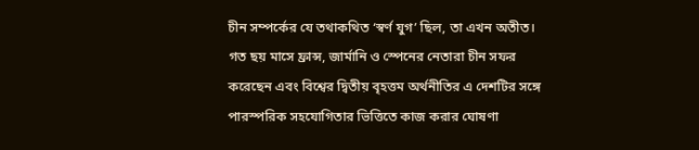চীন সম্পর্কের যে তথাকথিত ‘স্বর্ণ যুগ’ ছিল, তা এখন অতীত।
গত ছয় মাসে ফ্রান্স, জার্মানি ও স্পেনের নেতারা চীন সফর করেছেন এবং বিশ্বের দ্বিতীয় বৃহত্তম অর্থনীতির এ দেশটির সঙ্গে পারস্পরিক সহযোগিতার ভিত্তিতে কাজ করার ঘোষণা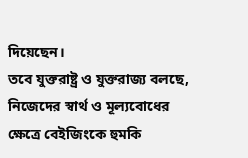দিয়েছেন।
তবে যুক্তরাষ্ট্র ও যুক্তরাজ্য বলছে, নিজেদের স্বার্থ ও মূল্যবোধের ক্ষেত্রে বেইজিংকে হুমকি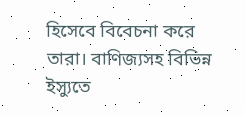হিসেবে বিবেচনা করে তারা। বাণিজ্যসহ বিভিন্ন ইস্যুতে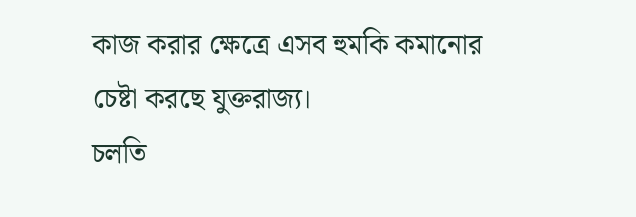কাজ করার ক্ষেত্রে এসব হুমকি কমানোর চেষ্টা করছে যুক্তরাজ্য।
চলতি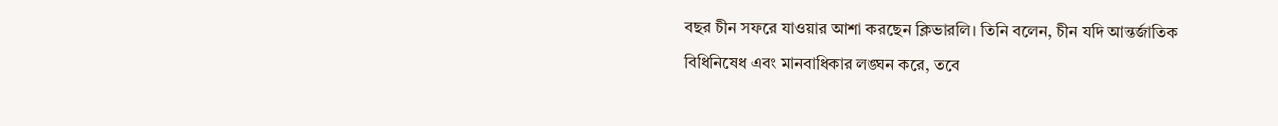বছর চীন সফরে যাওয়ার আশা করছেন ক্লিভারলি। তিনি বলেন, চীন যদি আন্তর্জাতিক বিধিনিষেধ এবং মানবাধিকার লঙ্ঘন করে, তবে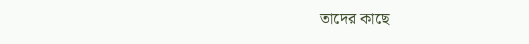তাদের কাছে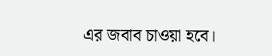এর জবাব চাওয়া হবে।